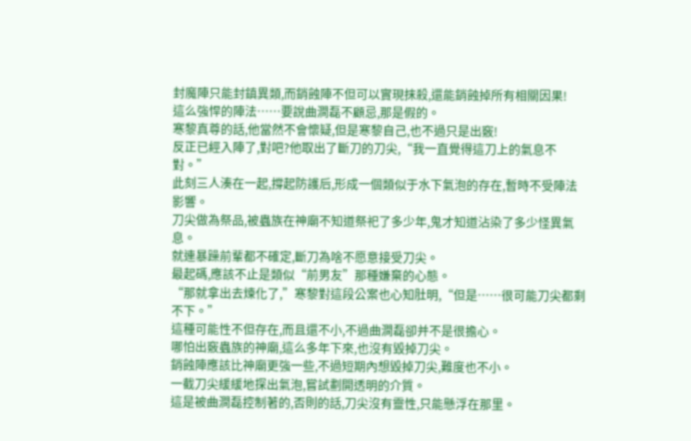封魔陣只能封鎮異類,而銷蝕陣不但可以實現抹殺,還能銷蝕掉所有相關因果!
這么強悍的陣法……要說曲澗磊不顧忌,那是假的。
寒黎真尊的話,他當然不會懷疑,但是寒黎自己,也不過只是出竅!
反正已經入陣了,對吧?他取出了斷刀的刀尖,“我一直覺得這刀上的氣息不對。”
此刻三人湊在一起,撐起防護后,形成一個類似于水下氣泡的存在,暫時不受陣法影響。
刀尖做為祭品,被蟲族在神廟不知道祭祀了多少年,鬼才知道沾染了多少怪異氣息。
就連暴躁前輩都不確定,斷刀為啥不愿意接受刀尖。
最起碼,應該不止是類似“前男友”那種嫌棄的心態。
“那就拿出去煉化了,”寒黎對這段公案也心知肚明,“但是……很可能刀尖都剩不下。”
這種可能性不但存在,而且還不小,不過曲澗磊卻并不是很擔心。
哪怕出竅蟲族的神廟,這么多年下來,也沒有毀掉刀尖。
銷蝕陣應該比神廟更強一些,不過短期內想毀掉刀尖,難度也不小。
一截刀尖緩緩地探出氣泡,嘗試劃開透明的介質。
這是被曲澗磊控制著的,否則的話,刀尖沒有靈性,只能懸浮在那里。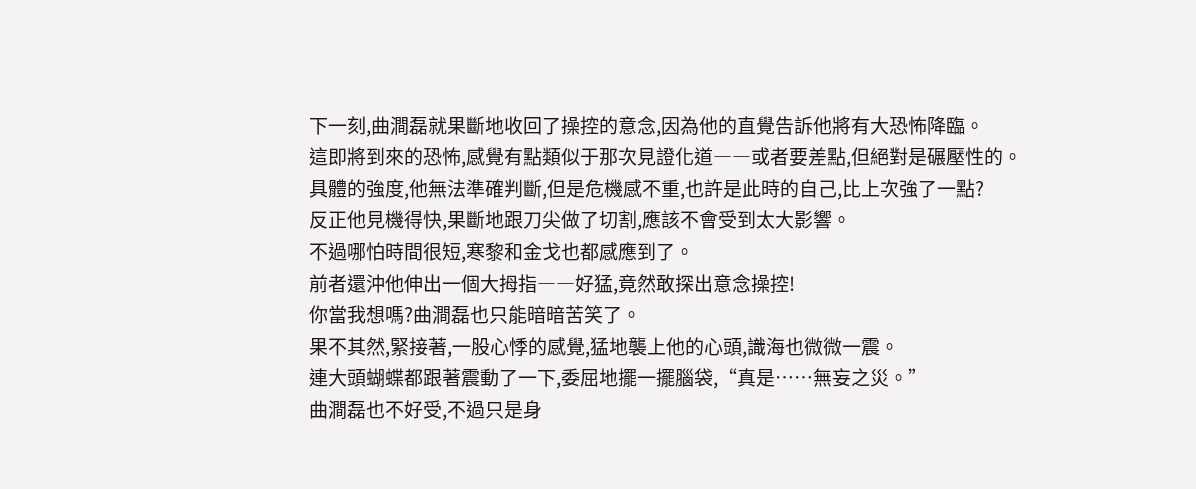下一刻,曲澗磊就果斷地收回了操控的意念,因為他的直覺告訴他將有大恐怖降臨。
這即將到來的恐怖,感覺有點類似于那次見證化道――或者要差點,但絕對是碾壓性的。
具體的強度,他無法準確判斷,但是危機感不重,也許是此時的自己,比上次強了一點?
反正他見機得快,果斷地跟刀尖做了切割,應該不會受到太大影響。
不過哪怕時間很短,寒黎和金戈也都感應到了。
前者還沖他伸出一個大拇指――好猛,竟然敢探出意念操控!
你當我想嗎?曲澗磊也只能暗暗苦笑了。
果不其然,緊接著,一股心悸的感覺,猛地襲上他的心頭,識海也微微一震。
連大頭蝴蝶都跟著震動了一下,委屈地擺一擺腦袋,“真是……無妄之災。”
曲澗磊也不好受,不過只是身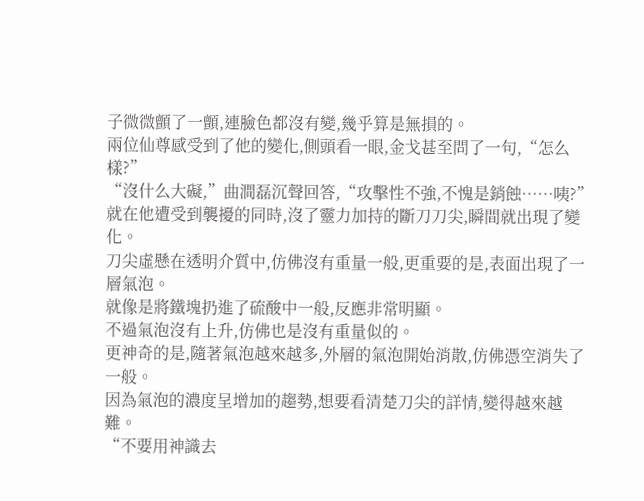子微微顫了一顫,連臉色都沒有變,幾乎算是無損的。
兩位仙尊感受到了他的變化,側頭看一眼,金戈甚至問了一句,“怎么樣?”
“沒什么大礙,”曲澗磊沉聲回答,“攻擊性不強,不愧是銷蝕……咦?”
就在他遭受到襲擾的同時,沒了靈力加持的斷刀刀尖,瞬間就出現了變化。
刀尖虛懸在透明介質中,仿佛沒有重量一般,更重要的是,表面出現了一層氣泡。
就像是將鐵塊扔進了硫酸中一般,反應非常明顯。
不過氣泡沒有上升,仿佛也是沒有重量似的。
更神奇的是,隨著氣泡越來越多,外層的氣泡開始消散,仿佛憑空消失了一般。
因為氣泡的濃度呈增加的趨勢,想要看清楚刀尖的詳情,變得越來越難。
“不要用神識去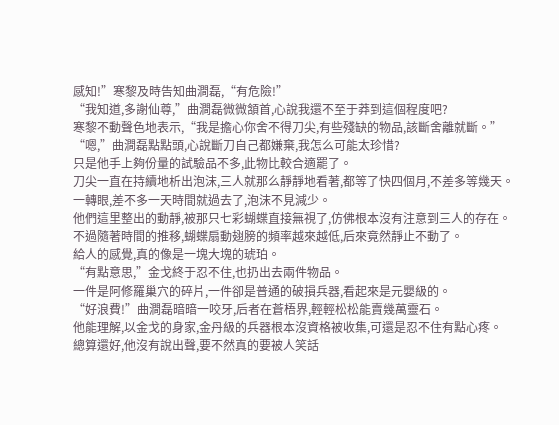感知!”寒黎及時告知曲澗磊,“有危險!”
“我知道,多謝仙尊,”曲澗磊微微頷首,心說我還不至于莽到這個程度吧?
寒黎不動聲色地表示,“我是擔心你舍不得刀尖,有些殘缺的物品,該斷舍離就斷。”
“嗯,”曲澗磊點點頭,心說斷刀自己都嫌棄,我怎么可能太珍惜?
只是他手上夠份量的試驗品不多,此物比較合適罷了。
刀尖一直在持續地析出泡沫,三人就那么靜靜地看著,都等了快四個月,不差多等幾天。
一轉眼,差不多一天時間就過去了,泡沫不見減少。
他們這里整出的動靜,被那只七彩蝴蝶直接無視了,仿佛根本沒有注意到三人的存在。
不過隨著時間的推移,蝴蝶扇動翅膀的頻率越來越低,后來竟然靜止不動了。
給人的感覺,真的像是一塊大塊的琥珀。
“有點意思,”金戈終于忍不住,也扔出去兩件物品。
一件是阿修羅巢穴的碎片,一件卻是普通的破損兵器,看起來是元嬰級的。
“好浪費!”曲澗磊暗暗一咬牙,后者在蒼梧界,輕輕松松能賣幾萬靈石。
他能理解,以金戈的身家,金丹級的兵器根本沒資格被收集,可還是忍不住有點心疼。
總算還好,他沒有說出聲,要不然真的要被人笑話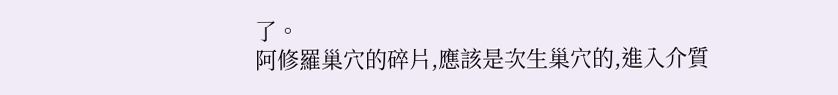了。
阿修羅巢穴的碎片,應該是次生巢穴的,進入介質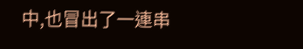中,也冒出了一連串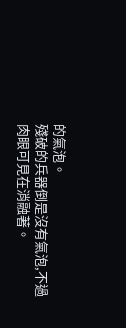的氣泡。
殘破的兵器倒是沒有氣泡,不過肉眼可見在消融著。